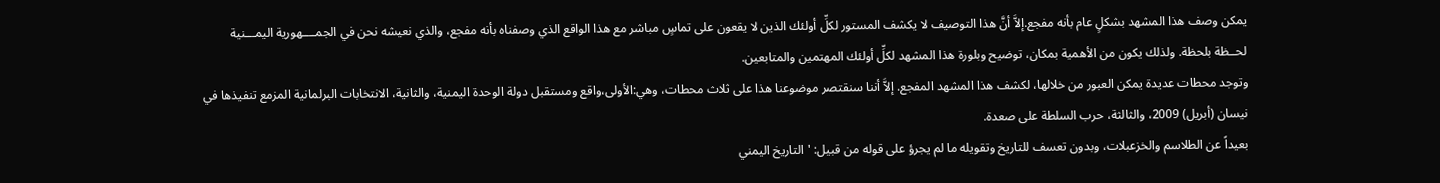يمكن وصف هذا المشهد بشكلٍ عام بأنه مفجع.إلاَّ أنَّ هذا التوصيف لا يكشف المستور لكلِّ أولئك الذين لا يقعون على تماسٍ مباشر مع هذا الواقع الذي وصفناه بأنه مفجع، والذي نعيشه نحن في الجمــــهورية اليمـــنية لحــظة بلحظة. ولذلك يكون من الأهمية بمكان، توضيح وبلورة هذا المشهد لكلِّ أولئك المهتمين والمتابعين.
وتوجد محطات عديدة يمكن العبور من خلالها، لكشف هذا المشهد المفجع. إلاَّ أننا سنقتصر موضوعنا هذا على ثلاث محطات، وهي:الأولى،واقع ومستقبل دولة الوحدة اليمنية، والثانية، الانتخابات البرلمانية المزمع تنفيذها في نيسان (أبريل) 2009، والثالثة، حرب السلطة على صعدة.
بعيداً عن الطلاسم والخزعبلات، وبدون تعسف للتاريخ وتقويله ما لم يجرؤ على قوله من قبيل: 'التاريخ اليمني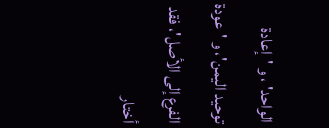الواحد' ، و 'إعادة توحيد اليمن'، و 'عودة الفرع إلى الأصل'، فقد أختار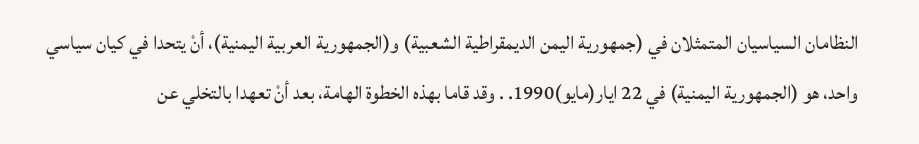النظامان السياسيان المتمثلان في (جمهورية اليمن الديمقراطية الشعبية) و(الجمهورية العربية اليمنية)، أنْ يتحدا في كيان سياسي واحد، هو (الجمهورية اليمنية) في 22 ايار(مايو)1990. . وقد قاما بهذه الخطوة الهامة، بعد أنْ تعهدا بالتخلي عن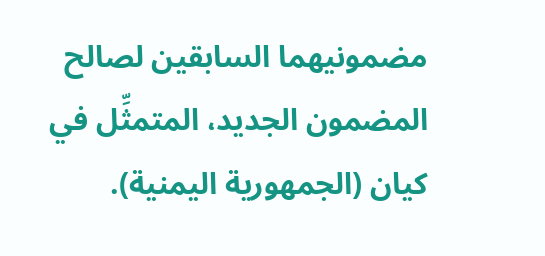مضمونيهما السابقين لصالح المضمون الجديد، المتمثِّل في كيان (الجمهورية اليمنية).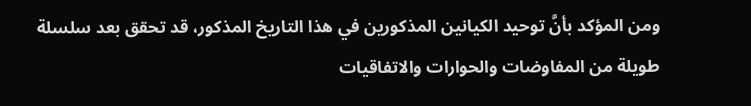ومن المؤكد بأنَّ توحيد الكيانين المذكورين في هذا التاريخ المذكور، قد تحقق بعد سلسلة طويلة من المفاوضات والحوارات والاتفاقيات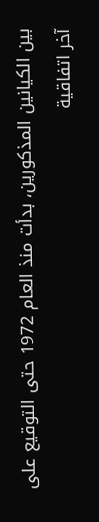بين الكيانين المذكورين، بدأت منذ العام 1972 حتى التوقيع على آخر اتفاقية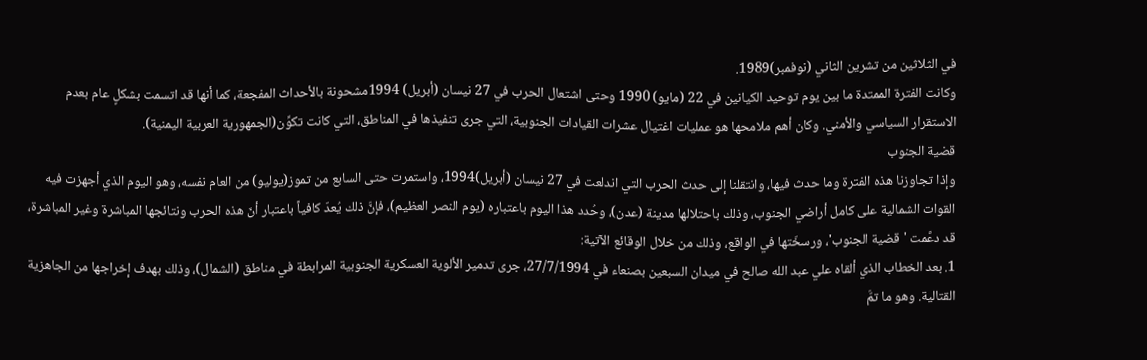في الثلاثين من تشرين الثاني (نوفمبر)1989.
وكانت الفترة الممتدة ما بين يوم توحيد الكيانين في 22 (مايو) 1990 وحتى اشتعال الحرب في 27 نيسان (أبريل) 1994مشحونة بالأحداث المفجعة، كما أنها قد اتسمت بشكلٍ عام بعدم الاستقرار السياسي والأمني. وكان أهم ملامحها هو عمليات اغتيال عشرات القيادات الجنوبية، التي جرى تنفيذها في المناطق، التي كانت تكوِّن(الجمهورية العربية اليمنية).
قضية الجنوب
وإذا تجاوزنا هذه الفترة وما حدث فيها، وانتقلنا إلى حدث الحرب التي اندلعت في 27 نيسان (أبريل)1994، واستمرت حتى السابع من تموز(يوليو) من العام نفسه، وهو اليوم الذي أجهزت فيه القوات الشمالية على كامل أراضي الجنوب، وذلك باحتلالها مدينة (عدن)، وحُدد هذا اليوم باعتباره (يوم النصر العظيم)، فإنَّ ذلك يُعدّ كافياً باعتبار أنّ هذه الحرب ونتائجها المباشرة وغير المباشرة، قد دعَّمت 'قضية الجنوب'، ورسخّتها في الواقع، وذلك من خلال الوقائع الآتية:
1. بعد الخطاب الذي ألقاه علي عبد الله صالح في ميدان السبعين بصنعاء في 27/7/1994، جرى تدمير الألوية العسكرية الجنوبية المرابطة في مناطق (الشمال)، وذلك بهدف إخراجها من الجاهزية القتالية. وهو ما تمَّ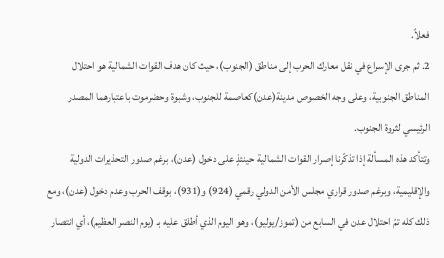فعلاً.
2. ثم جرى الإسراع في نقل معارك الحرب إلى مناطق (الجنوب)، حيث كان هدف القوات الشمالية هو احتلال المناطق الجنوبية، وعلى وجه الخصوص مدينة(عدن)كعاصمة للجنوب، وشبوة وحضرموت باعتبارهما المصدر الرئيسي لثروة الجنوب.
وتتأكد هذه المسألة إذا تذكّرنا إصرار القوات الشمالية حينئذٍ على دخول (عدن)، برغم صدور التحذيرات الدولية والإقليمية، وبرغم صدور قراري مجلس الأمن الدولي رقمي (924) و(931)، بوقف الحرب وعدم دخول (عدن)، ومع ذلك كله تمّ احتلال عدن في السابع من (تموز/يوليو)، وهو اليوم الذي أطلق عليه بـ (يوم النصر العظيم)، أي انتصار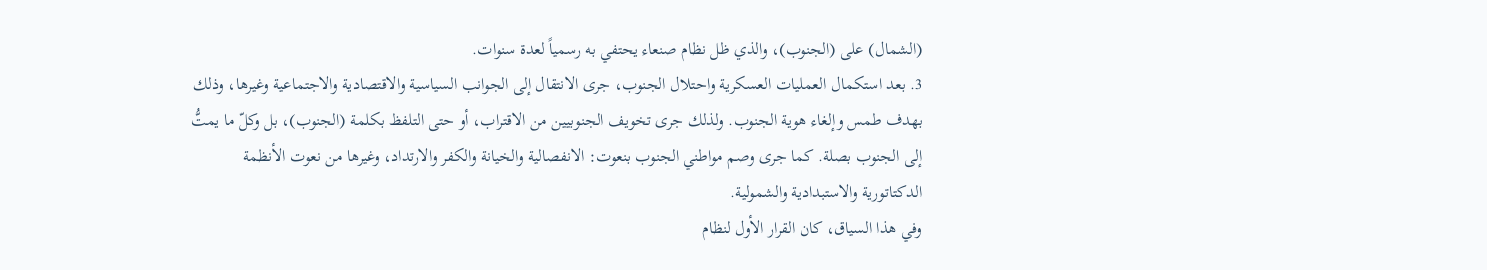(الشمال) على (الجنوب)، والذي ظل نظام صنعاء يحتفي به رسمياً لعدة سنوات.
3. بعد استكمال العمليات العسكرية واحتلال الجنوب، جرى الانتقال إلى الجوانب السياسية والاقتصادية والاجتماعية وغيرها، وذلك بهدف طمس وإلغاء هوية الجنوب. ولذلك جرى تخويف الجنوبيين من الاقتراب، أو حتى التلفظ بكلمة (الجنوب)، بل وكلّ ما يمتُّ إلى الجنوب بصلة. كما جرى وصم مواطني الجنوب بنعوت: الانفصالية والخيانة والكفر والارتداد، وغيرها من نعوت الأنظمة الدكتاتورية والاستبدادية والشمولية.
وفي هذا السياق، كان القرار الأول لنظام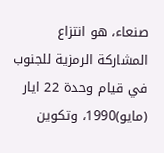صنعاء، هو انتزاع المشاركة الرمزية للجنوب في قيام وحدة 22 ايار (مايو)1990، وتكوين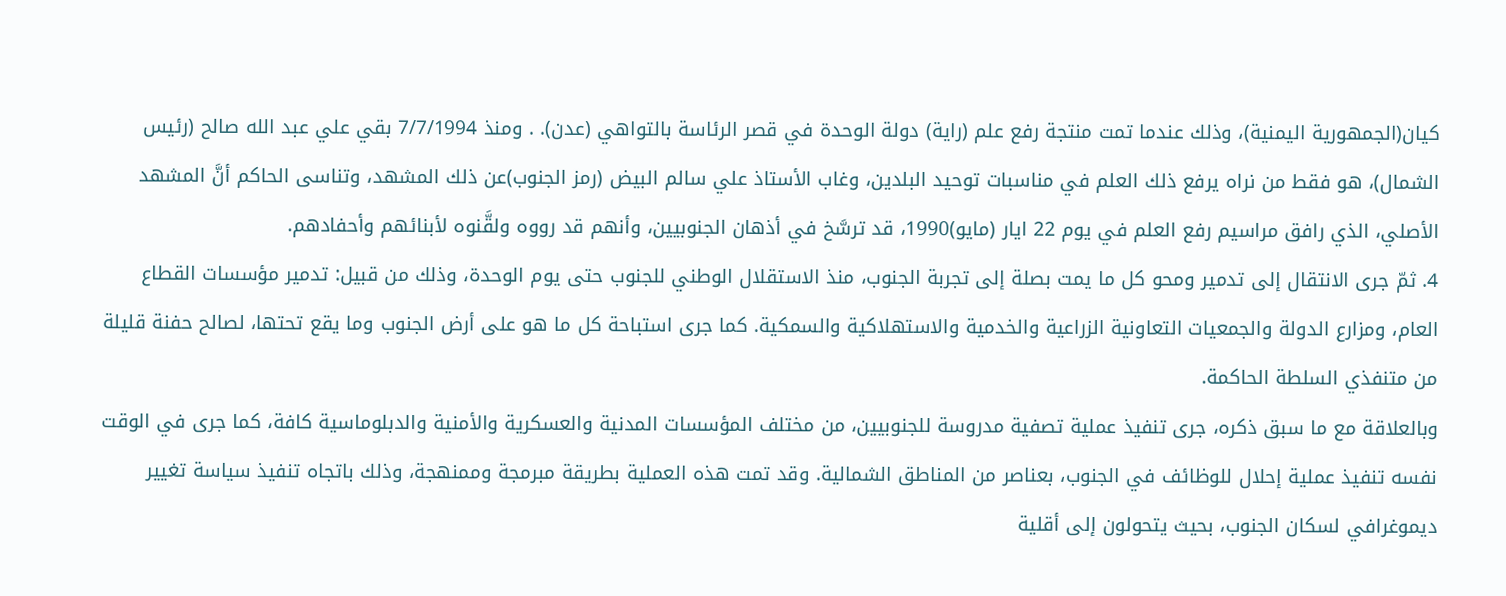كيان(الجمهورية اليمنية)، وذلك عندما تمت منتجة رفع علم (راية) دولة الوحدة في قصر الرئاسة بالتواهي (عدن). . ومنذ 7/7/1994 بقي علي عبد الله صالح (رئيس الشمال)، هو فقط من نراه يرفع ذلك العلم في مناسبات توحيد البلدين، وغاب الأستاذ علي سالم البيض (رمز الجنوب)عن ذلك المشهد، وتناسى الحاكم أنَّ المشهد الأصلي، الذي رافق مراسيم رفع العلم في يوم 22 ايار (مايو)1990، قد ترسَّخ في أذهان الجنوبيين، وأنهم قد رووه ولقَّنوه لأبنائهم وأحفادهم.
4. ثمّ جرى الانتقال إلى تدمير ومحو كل ما يمت بصلة إلى تجربة الجنوب، منذ الاستقلال الوطني للجنوب حتى يوم الوحدة، وذلك من قبيل: تدمير مؤسسات القطاع العام، ومزارع الدولة والجمعيات التعاونية الزراعية والخدمية والاستهلاكية والسمكية. كما جرى استباحة كل ما هو على أرض الجنوب وما يقع تحتها، لصالح حفنة قليلة من متنفذي السلطة الحاكمة.
وبالعلاقة مع ما سبق ذكره، جرى تنفيذ عملية تصفية مدروسة للجنوبيين، من مختلف المؤسسات المدنية والعسكرية والأمنية والدبلوماسية كافة، كما جرى في الوقت نفسه تنفيذ عملية إحلال للوظائف في الجنوب، بعناصر من المناطق الشمالية. وقد تمت هذه العملية بطريقة مبرمجة وممنهجة، وذلك باتجاه تنفيذ سياسة تغيير ديموغرافي لسكان الجنوب، بحيث يتحولون إلى أقلية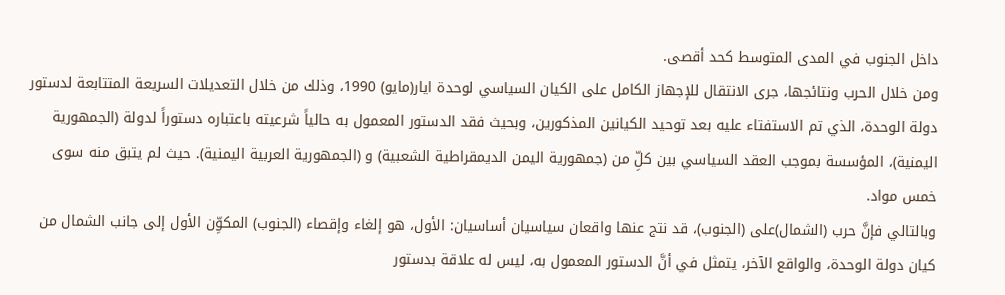داخل الجنوب في المدى المتوسط كحد أقصى.
ومن خلال الحرب ونتائجها، جرى الانتقال للإجهاز الكامل على الكيان السياسي لوحدة ايار(مايو) 1990، وذلك من خلال التعديلات السريعة المتتابعة لدستور دولة الوحدة، الذي تم الاستفتاء عليه بعد توحيد الكيانين المذكورين، وبحيث فقد الدستور المعمول به حالياً شرعيته باعتباره دستوراً لدولة (الجمهورية اليمنية)، المؤسسة بموجب العقد السياسي بين كلِّ من (جمهورية اليمن الديمقراطية الشعبية) و (الجمهورية العربية اليمنية). حيث لم يتبق منه سوى خمس مواد.
وبالتالي فإنَّ حرب (الشمال)على (الجنوب)، قد نتج عنها واقعان سياسيان أساسيان: الأول، هو إلغاء وإقصاء (الجنوب) المكوِّن الأول إلى جانب الشمال من كيان دولة الوحدة، والواقع الآخر، يتمثل في أنَّ الدستور المعمول به، ليس له علاقة بدستور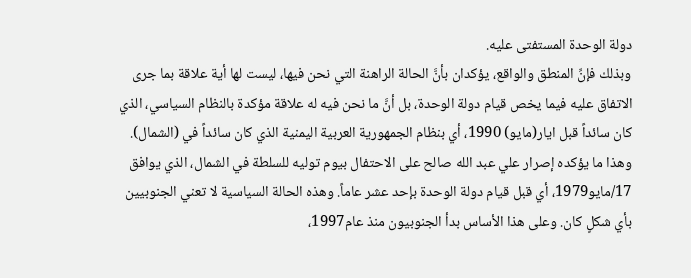دولة الوحدة المستفتى عليه.
وبذلك فإنِّ المنطق والواقع، يؤكدان بأنَّ الحالة الراهنة التي نحن فيها، ليست لها أية علاقة بما جرى الاتفاق عليه فيما يخص قيام دولة الوحدة، بل أنَّ ما نحن فيه له علاقة مؤكدة بالنظام السياسي، الذي كان سائداً قبل ايار(مايو) 1990، أي بنظام الجمهورية العربية اليمنية الذي كان سائداً في (الشمال). وهذا ما يؤكده إصرار علي عبد الله صالح على الاحتفال بيوم توليه للسلطة في الشمال، الذي يوافق 17/مايو1979، أي قبل قيام دولة الوحدة بإحد عشر عاماً. وهذه الحالة السياسية لا تعني الجنوبيين بأي شكلٍ كان. وعلى هذا الأساس بدأ الجنوبيون منذ عام1997،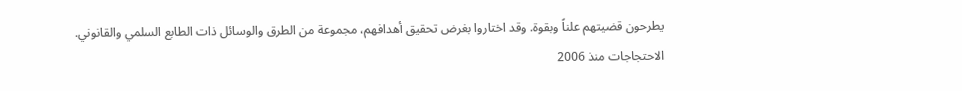يطرحون قضيتهم علناً وبقوة. وقد اختاروا بغرض تحقيق أهدافهم، مجموعة من الطرق والوسائل ذات الطابع السلمي والقانوني.
الاحتجاجات منذ 2006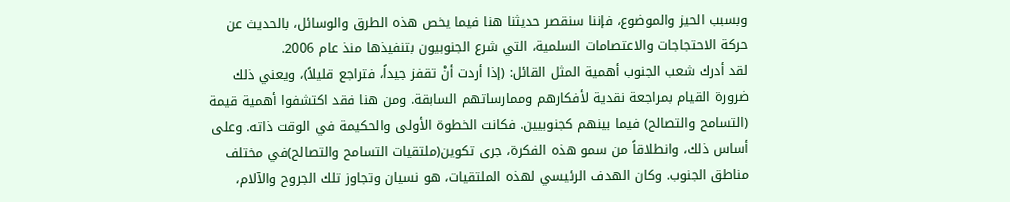وبسبب الحيز والموضوع، فإننا سنقصر حديثنا هنا فيما يخص هذه الطرق والوسائل، بالحديث عن حركة الاحتجاجات والاعتصامات السلمية، التي شرع الجنوبيون بتنفيذها منذ عام 2006.
لقد أدرك شعب الجنوب أهمية المثل القائل: (إذا أردت أنْ تقفز جيداً، فتراجع قليلاً)، ويعني ذلك ضرورة القيام بمراجعة نقدية لأفكارهم وممارساتهم السابقة. ومن هنا فقد اكتشفوا أهمية قيمة (التسامح والتصالح) فيما بينهم كجنوبيين. فكانت الخطوة الأولى والحكيمة في الوقت ذاته. وعلى أساس ذلك، وانطلاقاً من سمو هذه الفكرة، جرى تكوين(ملتقيات التسامح والتصالح)في مختلف مناطق الجنوب. وكان الهدف الرئيسي لهذه الملتقيات، هو نسيان وتجاوز تلك الجروح والآلام،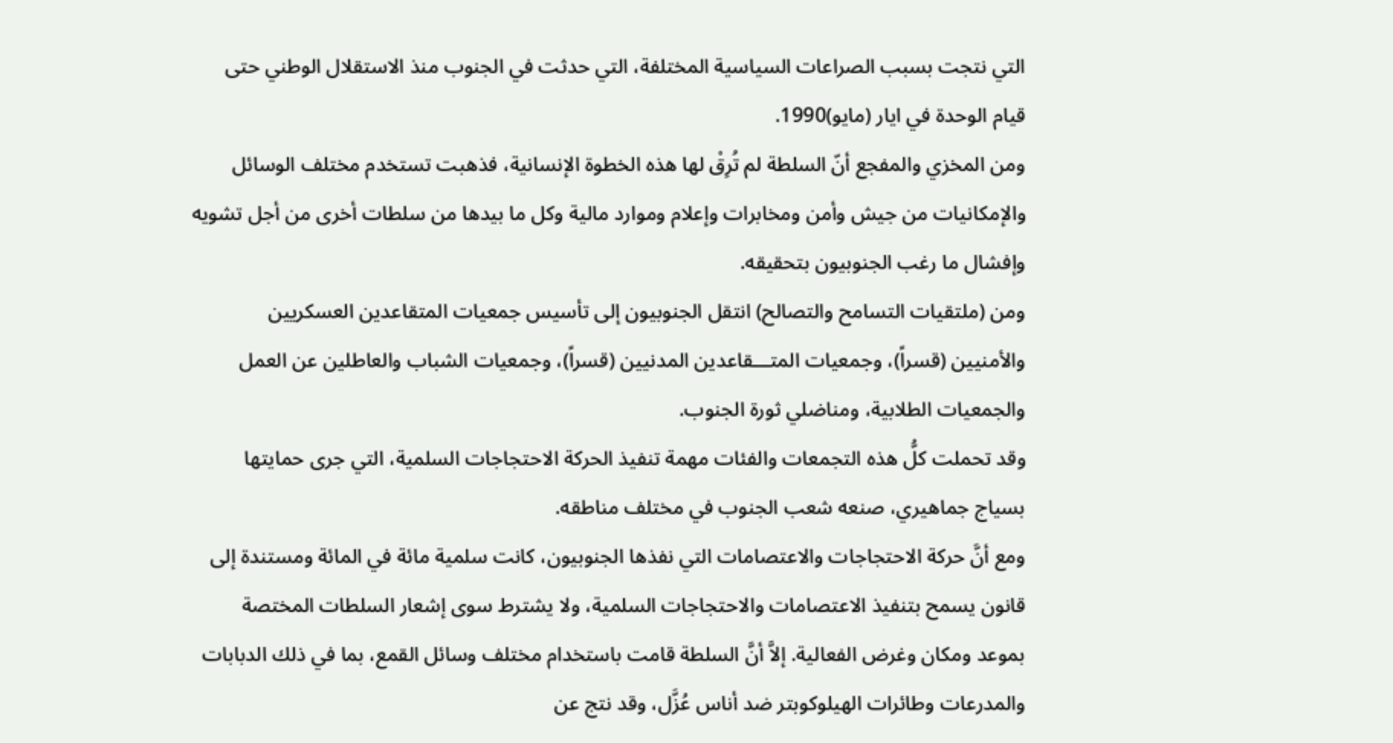التي نتجت بسبب الصراعات السياسية المختلفة، التي حدثت في الجنوب منذ الاستقلال الوطني حتى قيام الوحدة في ايار (مايو)1990.
ومن المخزي والمفجع أنّ السلطة لم تُرِقْ لها هذه الخطوة الإنسانية، فذهبت تستخدم مختلف الوسائل والإمكانيات من جيش وأمن ومخابرات وإعلام وموارد مالية وكل ما بيدها من سلطات أخرى من أجل تشويه وإفشال ما رغب الجنوبيون بتحقيقه.
ومن (ملتقيات التسامح والتصالح) انتقل الجنوبيون إلى تأسيس جمعيات المتقاعدين العسكريين والأمنيين (قسراً)، وجمعيات المتـــقاعدين المدنيين (قسراً)، وجمعيات الشباب والعاطلين عن العمل والجمعيات الطلابية، ومناضلي ثورة الجنوب.
وقد تحملت كلُّ هذه التجمعات والفئات مهمة تنفيذ الحركة الاحتجاجات السلمية، التي جرى حمايتها بسياج جماهيري، صنعه شعب الجنوب في مختلف مناطقه.
ومع أنَّ حركة الاحتجاجات والاعتصامات التي نفذها الجنوبيون، كانت سلمية مائة في المائة ومستندة إلى قانون يسمح بتنفيذ الاعتصامات والاحتجاجات السلمية، ولا يشترط سوى إشعار السلطات المختصة بموعد ومكان وغرض الفعالية. إلاَّ أنَّ السلطة قامت باستخدام مختلف وسائل القمع، بما في ذلك الدبابات والمدرعات وطائرات الهيلوكوبتر ضد أناس عُزَّل، وقد نتج عن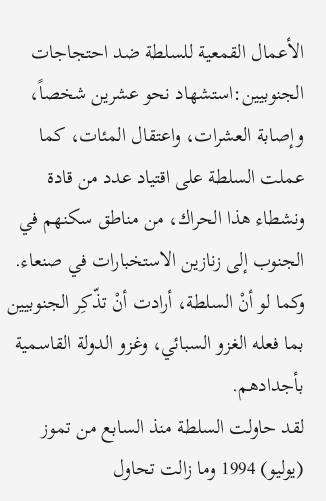الأعمال القمعية للسلطة ضد احتجاجات الجنوبيين:استشهاد نحو عشرين شخصاً، وإصابة العشرات، واعتقال المئات، كما عملت السلطة على اقتياد عدد من قادة ونشطاء هذا الحراك، من مناطق سكنهم في الجنوب إلى زنازين الاستخبارات في صنعاء. وكما لو أنْ السلطة، أرادت أنْ تذّكِر الجنوبيين بما فعله الغزو السبائي، وغزو الدولة القاسمية بأجدادهم.
لقد حاولت السلطة منذ السابع من تموز (يوليو) 1994 وما زالت تحاول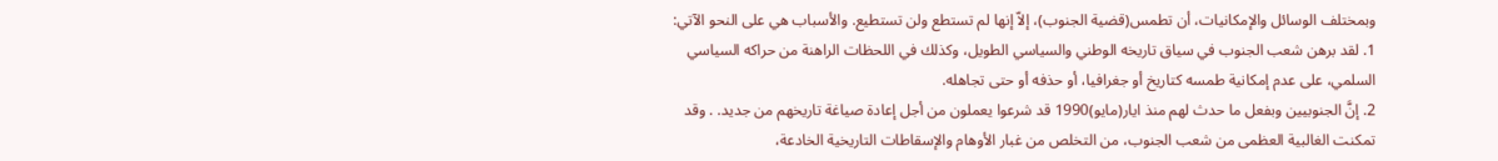وبمختلف الوسائل والإمكانيات، أن تطمس(قضية الجنوب)، إلاّ إنها لم تستطع ولن تستطيع. والأسباب هي على النحو الآتي:
1. لقد برهن شعب الجنوب في سياق تاريخه الوطني والسياسي الطويل، وكذلك في اللحظات الراهنة من حراكه السياسي السلمي، على عدم إمكانية طمسه كتاريخ أو جغرافيا، أو حذفه أو حتى تجاهله.
2. إنَّ الجنوبيين وبفعل ما حدث لهم منذ ايار(مايو)1990 قد شرعوا يعملون من أجل إعادة صياغة تاريخهم من جديد. . وقد تمكنت الغالبية العظمى من شعب الجنوب، من التخلص من غبار الأوهام والإسقاطات التاريخية الخادعة،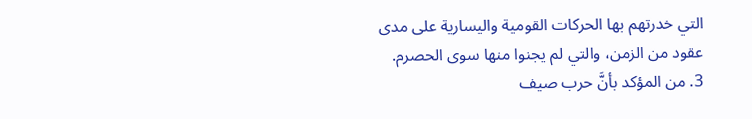التي خدرتهم بها الحركات القومية واليسارية على مدى عقود من الزمن، والتي لم يجنوا منها سوى الحصرم.
3. من المؤكد بأنَّ حرب صيف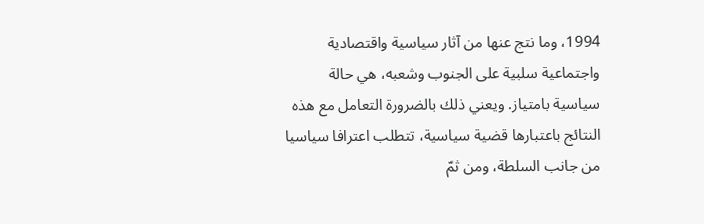1994، وما نتج عنها من آثار سياسية واقتصادية واجتماعية سلبية على الجنوب وشعبه، هي حالة سياسية بامتياز. ويعني ذلك بالضرورة التعامل مع هذه النتائج باعتبارها قضية سياسية، تتطلب اعترافا سياسيا من جانب السلطة، ومن ثمّ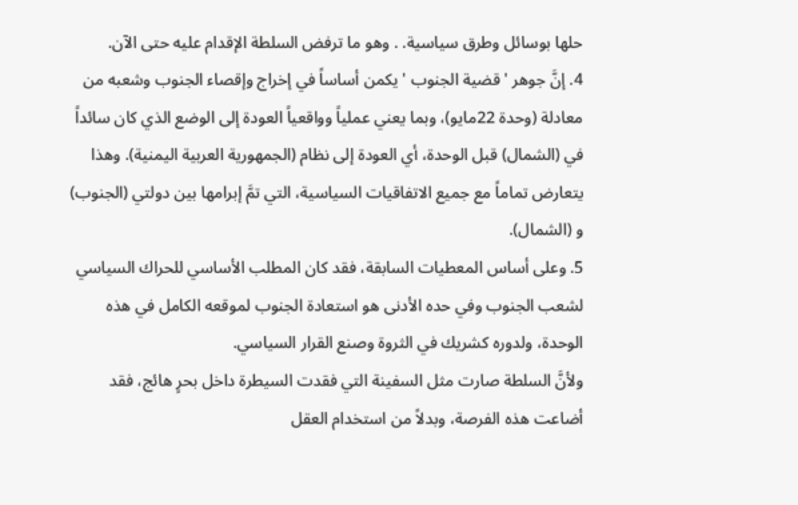حلها بوسائل وطرق سياسية. . وهو ما ترفض السلطة الإقدام عليه حتى الآن.
4. إنَّ جوهر ' قضية الجنوب ' يكمن أساساً في إخراج وإقصاء الجنوب وشعبه من معادلة (وحدة 22مايو)، وبما يعني عملياً وواقعياً العودة إلى الوضع الذي كان سائداً في (الشمال) قبل الوحدة، أي العودة إلى نظام (الجمهورية العربية اليمنية). وهذا يتعارض تماماً مع جميع الاتفاقيات السياسية، التي تمَّ إبرامها بين دولتي (الجنوب) و (الشمال).
5. وعلى أساس المعطيات السابقة، فقد كان المطلب الأساسي للحراك السياسي لشعب الجنوب وفي حده الأدنى هو استعادة الجنوب لموقعه الكامل في هذه الوحدة، ولدوره كشريك في الثروة وصنع القرار السياسي.
ولأنَّ السلطة صارت مثل السفينة التي فقدت السيطرة داخل بحرٍ هائج، فقد أضاعت هذه الفرصة، وبدلاً من استخدام العقل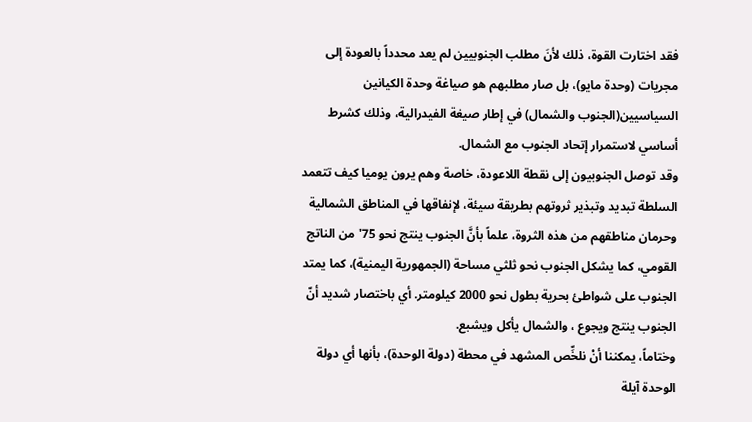فقد اختارت القوة، ذلك لأنَ مطلب الجنوبيين لم يعد محدداً بالعودة إلى مجريات (وحدة مايو)، بل صار مطلبهم هو صياغة وحدة الكيانين السياسيين(الجنوب والشمال) في إطار صيغة الفيدرالية، وذلك كشرط أساسي لاستمرار إتحاد الجنوب مع الشمال.
وقد توصل الجنوبيون إلى نقطة اللاعودة، خاصة وهم يرون يوميا كيف تتعمد السلطة تبديد وتبذير ثروتهم بطريقة سيئة، لإنفاقها في المناطق الشمالية وحرمان مناطقهم من هذه الثروة، علماً بأنَّ الجنوب ينتج نحو 75'من الناتج القومي، كما يشكل الجنوب نحو ثلثي مساحة (الجمهورية اليمنية)، كما يمتد الجنوب على شواطئ بحرية بطول نحو 2000 كيلومتر. أي باختصار شديد أنّ الجنوب ينتج ويجوع ، والشمال يأكل ويشبع.
وختاماً، يمكننا أنْ نلخِّص المشهد في محطة (دولة الوحدة)، بأنها أي دولة الوحدة آيلة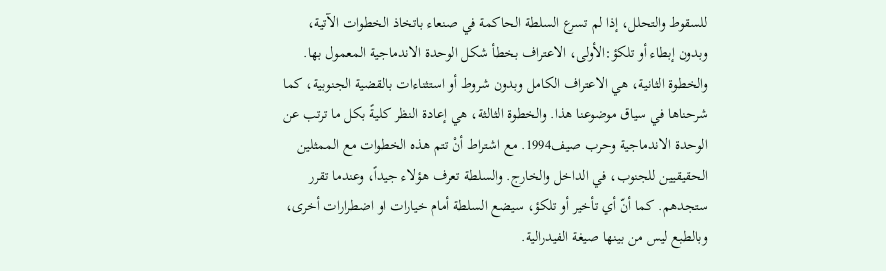للسقوط والتحلل، إذا لم تسرع السلطة الحاكمة في صنعاء باتخاذ الخطوات الآتية، وبدون إبطاء أو تلكؤ:الأولى، الاعتراف بخطأ شكل الوحدة الاندماجية المعمول بها. والخطوة الثانية، هي الاعتراف الكامل وبدون شروط أو استثناءات بالقضية الجنوبية، كما شرحناها في سياق موضوعنا هذا. والخطوة الثالثة، هي إعادة النظر كليةً بكل ما ترتب عن الوحدة الاندماجية وحرب صيف1994. مع اشتراط أنْ تتم هذه الخطوات مع الممثلين الحقيقيين للجنوب، في الداخل والخارج. والسلطة تعرف هؤلاء جيداً، وعندما تقرر ستجدهم. كما أنّ أي تأخير أو تلكؤ، سيضع السلطة أمام خيارات او اضطرارات أخرى، وبالطبع ليس من بينها صيغة الفيدرالية.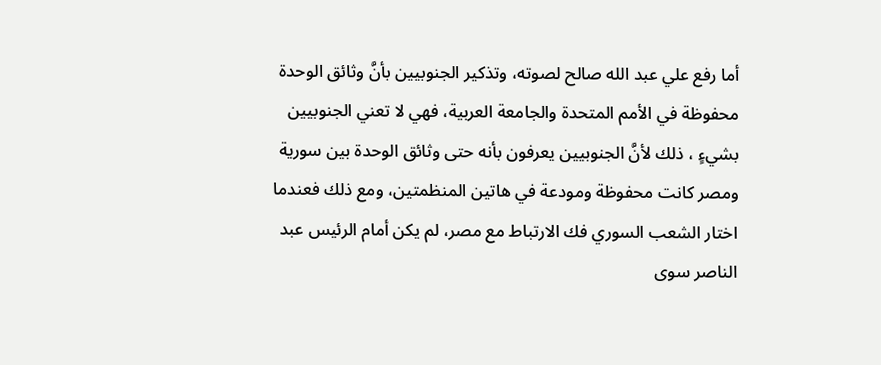أما رفع علي عبد الله صالح لصوته، وتذكير الجنوبيين بأنَّ وثائق الوحدة محفوظة في الأمم المتحدة والجامعة العربية، فهي لا تعني الجنوبيين بشيءٍ ، ذلك لأنَّ الجنوبيين يعرفون بأنه حتى وثائق الوحدة بين سورية ومصر كانت محفوظة ومودعة في هاتين المنظمتين، ومع ذلك فعندما اختار الشعب السوري فك الارتباط مع مصر، لم يكن أمام الرئيس عبد الناصر سوى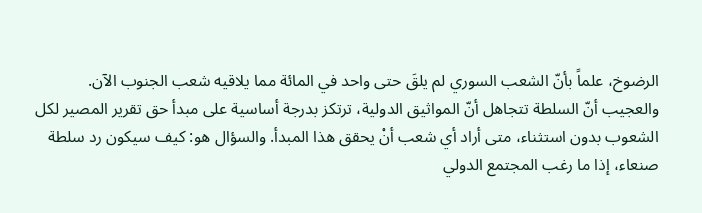الرضوخ، علماً بأنّ الشعب السوري لم يلقَ حتى واحد في المائة مما يلاقيه شعب الجنوب الآن.
والعجيب أنّ السلطة تتجاهل أنّ المواثيق الدولية، ترتكز بدرجة أساسية على مبدأ حق تقرير المصير لكل الشعوب بدون استثناء، متى أراد أي شعب أنْ يحقق هذا المبدأ. والسؤال هو: كيف سيكون رد سلطة صنعاء، إذا ما رغب المجتمع الدولي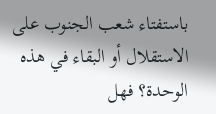باستفتاء شعب الجنوب على الاستقلال أو البقاء في هذه الوحدة؟ فهل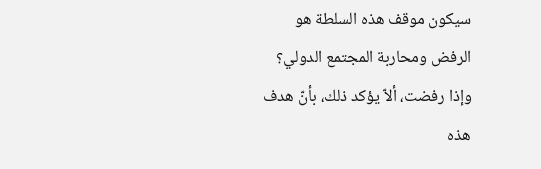سيكون موقف هذه السلطة هو الرفض ومحاربة المجتمع الدولي؟ وإذا رفضت، ألاّ يؤكد ذلك، بأنّ هدف هذه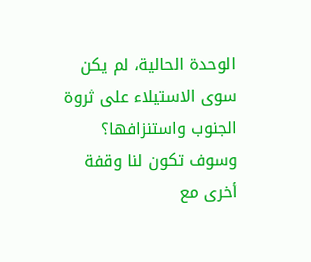الوحدة الحالية، لم يكن سوى الاستيلاء على ثروة الجنوب واستنزافها؟
وسوف تكون لنا وقفة أخرى مع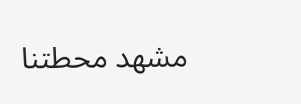مشهد محطتنا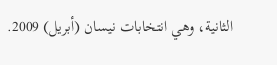الثانية، وهي انتخابات نيسان (أبريل) 2009.